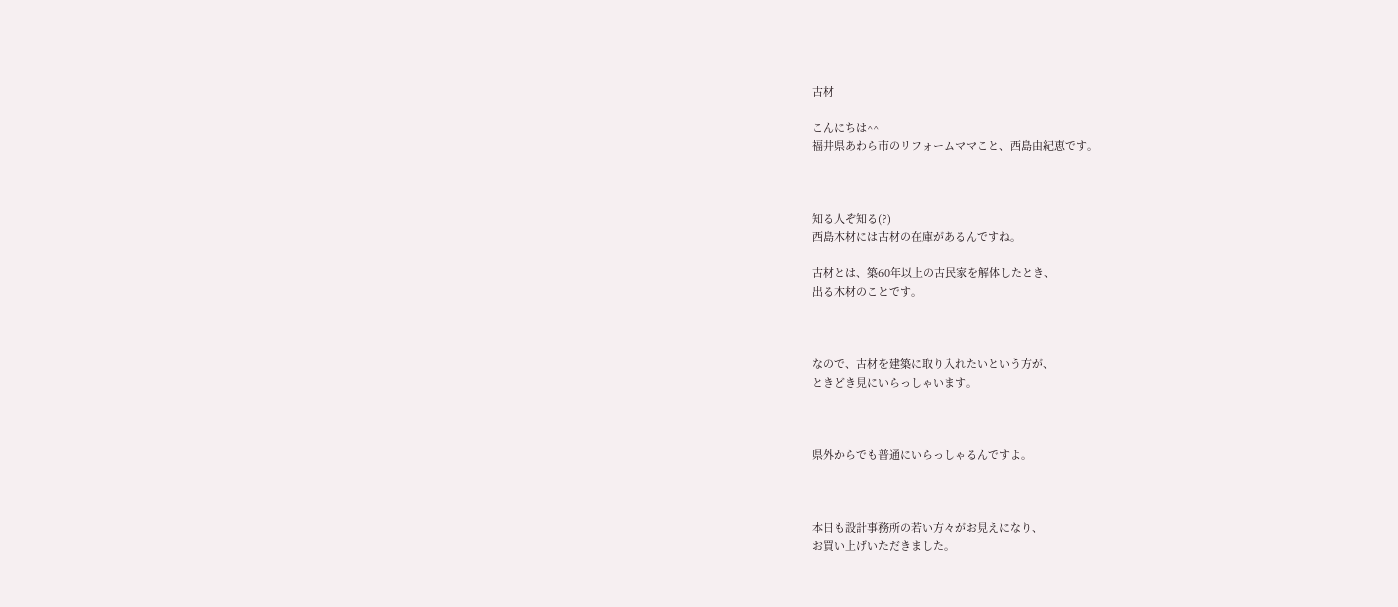古材

こんにちは^^
福井県あわら市のリフォームママこと、西島由紀恵です。



知る人ぞ知る(?)
西島木材には古材の在庫があるんですね。

古材とは、築60年以上の古民家を解体したとき、
出る木材のことです。



なので、古材を建築に取り入れたいという方が、
ときどき見にいらっしゃいます。



県外からでも普通にいらっしゃるんですよ。



本日も設計事務所の若い方々がお見えになり、
お買い上げいただきました。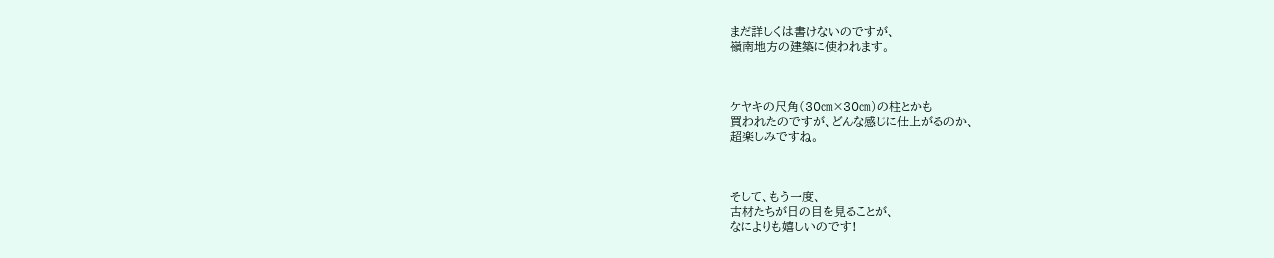まだ詳しくは書けないのですが、
嶺南地方の建築に使われます。



ケヤキの尺角(30㎝×30㎝)の柱とかも
買われたのですが、どんな感じに仕上がるのか、
超楽しみですね。



そして、もう一度、
古材たちが日の目を見ることが、
なによりも嬉しいのです!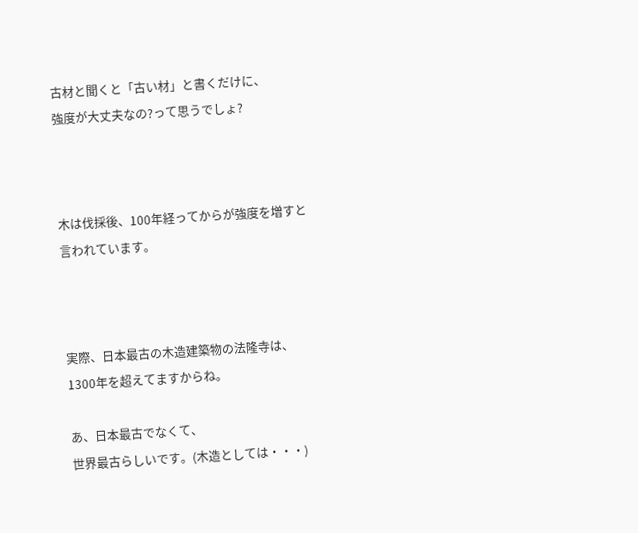古材と聞くと「古い材」と書くだけに、
強度が大丈夫なの?って思うでしょ?



木は伐採後、100年経ってからが強度を増すと
言われています。



実際、日本最古の木造建築物の法隆寺は、
1300年を超えてますからね。

あ、日本最古でなくて、
世界最古らしいです。(木造としては・・・)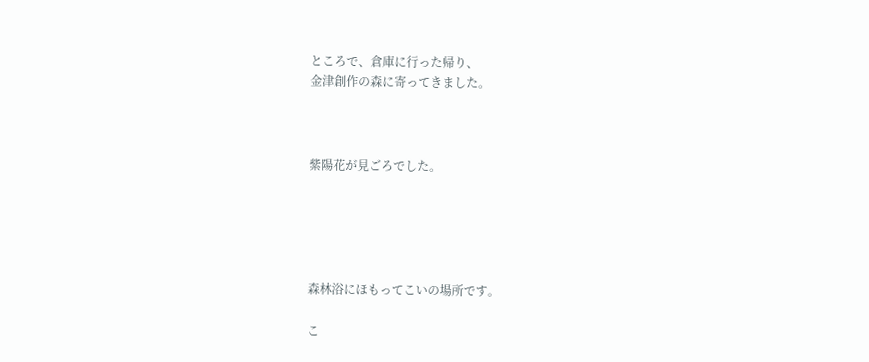ところで、倉庫に行った帰り、
金津創作の森に寄ってきました。



紫陽花が見ごろでした。





森林浴にほもってこいの場所です。

こ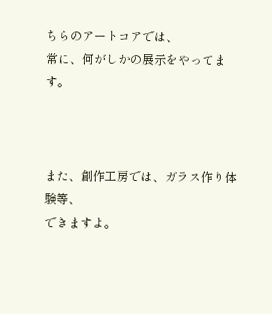ちらのアートコアでは、
常に、何がしかの展示をやってます。



また、創作工房では、ガラス作り体験等、
できますよ。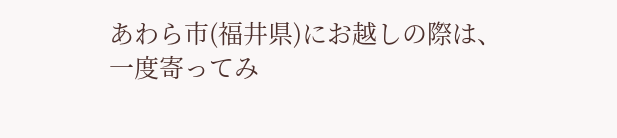あわら市(福井県)にお越しの際は、
一度寄ってみ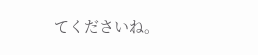てくださいね。